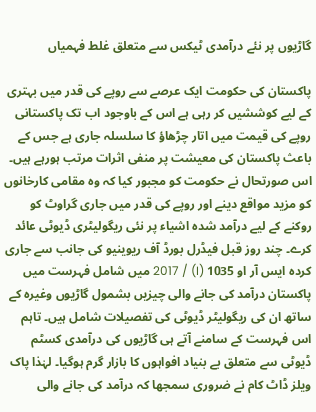گاڑیوں پر نئے درآمدی ٹیکس سے متعلق غلط فہمیاں

پاکستان کی حکومت ایک عرصے سے روپے کی قدر میں بہتری کے لیے کوششیں کر رہی ہے اس کے باوجود اب تک پاکستانی روپے کی قیمت میں اتار چڑھاؤ کا سلسلہ جاری ہے جس کے باعث پاکستان کی معیشت پر منفی اثرات مرتب ہورہے ہیں۔ اس صورتحال نے حکومت کو مجبور کیا کہ وہ مقامی کارخانوں کو مزید مواقع دینے اور روپے کی قدر میں جاری گراوٹ کو روکنے کے لیے درآمد شدہ اشیاء پر نئی ریگولیٹری ڈیوٹی عائد کرے۔ چند روز قبل فیڈرل بورڈ آف ریوینیو کی جانب سے جاری کردہ ایس آر او 1035 (I) / 2017 میں شامل فہرست میں پاکستان درآمد کی جانے والی چیزیں بشمول گاڑیوں وغیرہ کے ساتھ ان کی ریگولیٹر ڈیوٹی کی تفصیلات شامل ہیں۔ تاہم اس فہرست کے سامنے آتے ہی گاڑیوں کی درآمدی کسٹم ڈیوٹی سے متعلق بے بنیاد افواہوں کا بازار گرم ہوگیا۔ لہٰذا پاک ویلز ڈاٹ کام نے ضروری سمجھا کہ درآمد کی جانے والی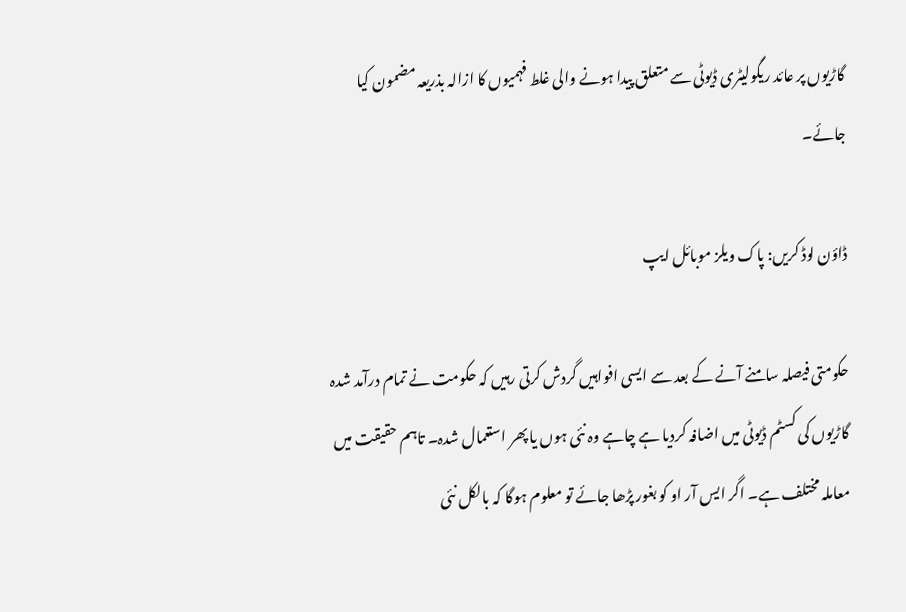گاڑیوں پر عائد ریگولیٹری ڈیوٹی سے متعلق پیدا ہونے والی غلط فہمیوں کا ازالہ بذریعہ مضمون کیا جائے۔

ڈاؤن لوڈ کریں: پاک ویلز موبائل ایپ

حکومتی فیصلہ سامنے آنے کے بعد سے ایسی افواہیں گردش کرتی رہیں کہ حکومت نے تمام درآمد شدہ گاڑیوں کی کسٹم ڈیوٹی میں اضافہ کردیا ہے چاہے وہ نئی ہوں یا پھر استعمال شدہ۔ تاہم حقیقت میں معاملہ مختلف ہے۔ اگر ایس آر او کو بغور پڑھا جائے تو معلوم ہوگا کہ بالکل نئی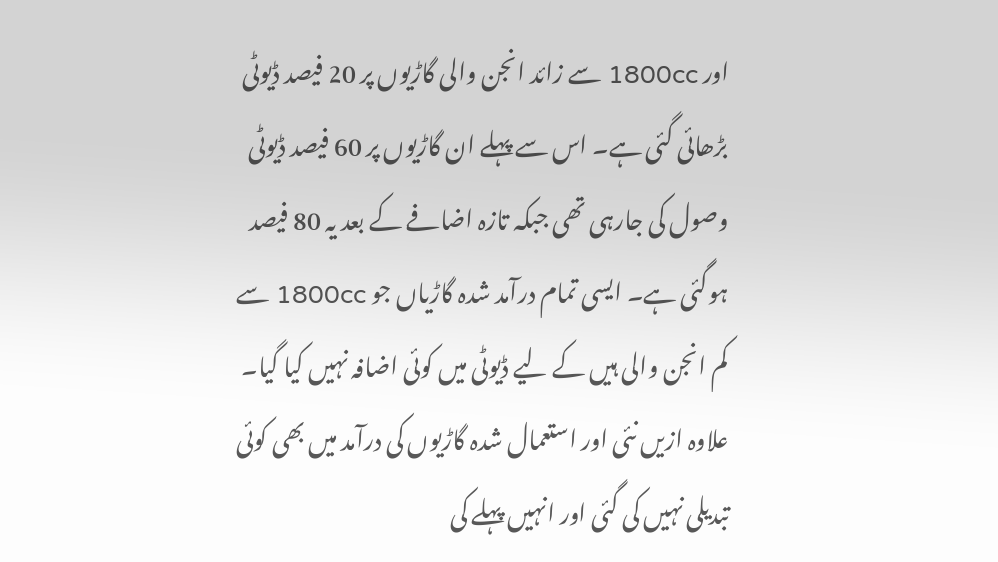اور 1800cc سے زائد انجن والی گاڑیوں پر 20 فیصد ڈیوٹی بڑھائی گئی ہے۔ اس سے پہلے ان گاڑیوں پر 60 فیصد ڈیوٹی وصول کی جارہی تھی جبکہ تازہ اضافے کے بعد یہ 80 فیصد ہوگئی ہے۔ ایسی تمام درآمد شدہ گاڑیاں جو 1800cc سے کم انجن والی ہیں کے لیے ڈیوٹی میں کوئی اضافہ نہیں کیا گیا۔ علاوہ ازیں نئی اور استعمال شدہ گاڑیوں کی درآمد میں بھی کوئی تبدیلی نہیں کی گئی اور انہیں پہلے کی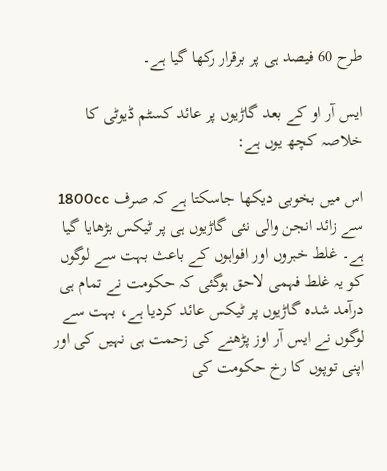طرح 60 فیصد ہی پر برقرار رکھا گیا ہے۔

ایس آر او کے بعد گاڑیوں پر عائد کسٹم ڈیوٹی کا خلاصہ کچھ یوں ہے:

اس میں بخوبی دیکھا جاسکتا ہے کہ صرف 1800cc سے زائد انجن والی نئی گاڑیوں ہی پر ٹیکس بڑھایا گیا ہے۔ غلط خبروں اور افواہوں کے باعث بہت سے لوگوں کو یہ غلط فہمی لاحق ہوگئی کہ حکومت نے تمام ہی درآمد شدہ گاڑیوں پر ٹیکس عائد کردیا ہے، بہت سے لوگوں نے ایس آر اوز پڑھنے کی زحمت ہی نہیں کی اور اپنی توپوں کا رخ حکومت کی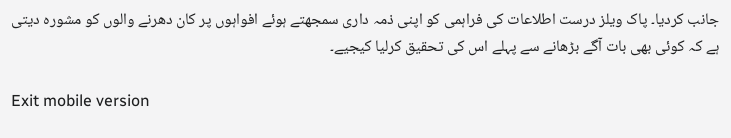جانب کردیا۔ پاک ویلز درست اطلاعات کی فراہمی کو اپنی ذمہ داری سمجھتے ہوئے افواہوں پر کان دھرنے والوں کو مشورہ دیتی ہے کہ کوئی بھی بات آگے بڑھانے سے پہلے اس کی تحقیق کرلیا کیجیے۔

Exit mobile version